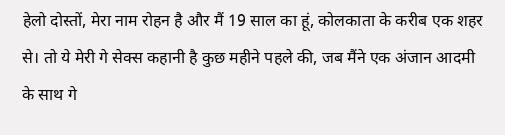हेलो दोस्तों, मेरा नाम रोहन है और मैं 19 साल का हूं, कोलकाता के करीब एक शहर से। तो ये मेरी गे सेक्स कहानी है कुछ महीने पहले की, जब मैंने एक अंजान आदमी के साथ गे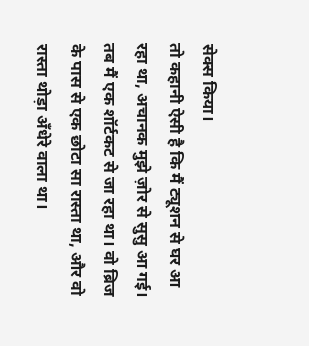सेक्स किया।
तो कहानी ऐसी है कि मैं ट्यूशन से घर आ रहा था, अचानक मुझे ज़ोर से सुसु आ गई। तब मैं एक शॉर्टकट से जा रहा था। वो ब्रिज के पास से एक छोटा सा रास्ता था, और वो रास्ता थोड़ा अँधेरे वाला था।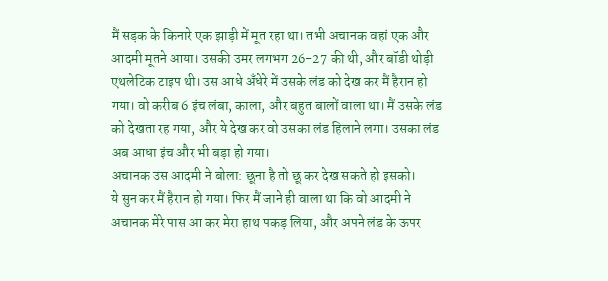मैं सड़क के किनारे एक झाड़ी में मूत रहा था। तभी अचानक वहां एक और आदमी मूतने आया। उसकी उमर लगभग 26-27 की थी, और बॉडी थोड़ी एथलेटिक टाइप थी। उस आधे अँधेरे में उसके लंड को देख कर मैं हैरान हो गया। वो करीब 6 इंच लंबा, काला, और बहुत बालों वाला था। मैं उसके लंड को देखता रह गया, और ये देख कर वो उसका लंड हिलाने लगा। उसका लंड अब आधा इंच और भी बड़ा हो गया।
अचानक उस आदमी ने बोला: छूना है तो छू कर देख सकते हो इसको।
ये सुन कर मैं हैरान हो गया। फिर मैं जाने ही वाला था कि वो आदमी ने अचानक मेरे पास आ कर मेरा हाथ पकड़ लिया, और अपने लंड के ऊपर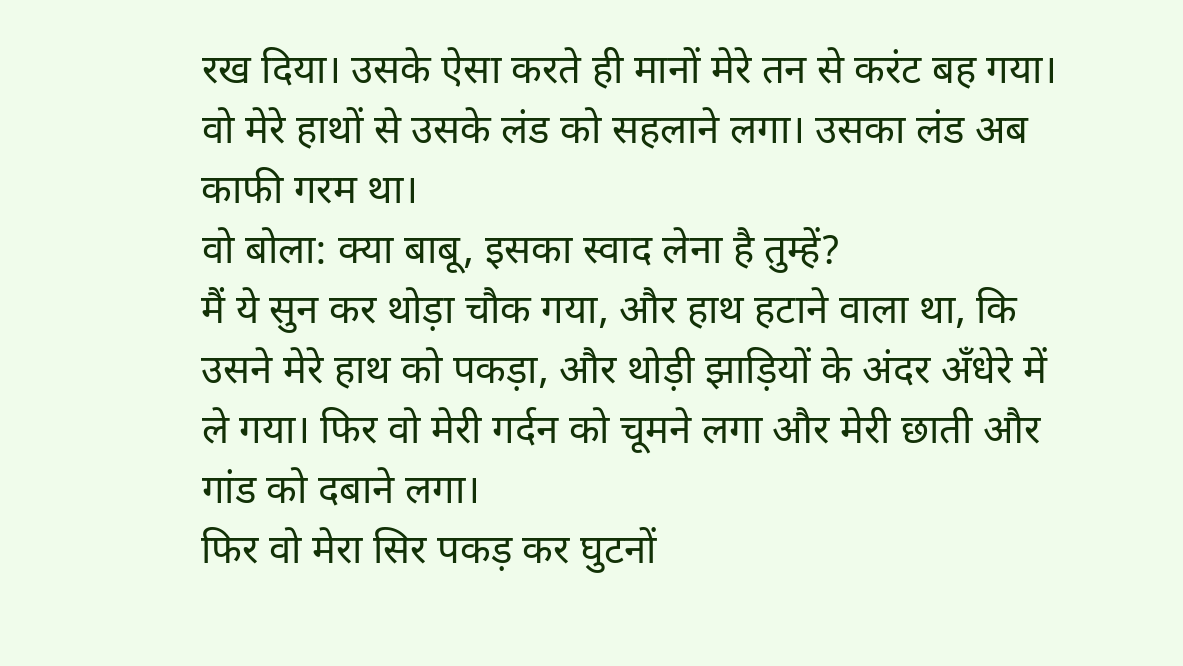रख दिया। उसके ऐसा करते ही मानों मेरे तन से करंट बह गया। वो मेरे हाथों से उसके लंड को सहलाने लगा। उसका लंड अब काफी गरम था।
वो बोला: क्या बाबू, इसका स्वाद लेना है तुम्हें?
मैं ये सुन कर थोड़ा चौक गया, और हाथ हटाने वाला था, कि उसने मेरे हाथ को पकड़ा, और थोड़ी झाड़ियों के अंदर अँधेरे में ले गया। फिर वो मेरी गर्दन को चूमने लगा और मेरी छाती और गांड को दबाने लगा।
फिर वो मेरा सिर पकड़ कर घुटनों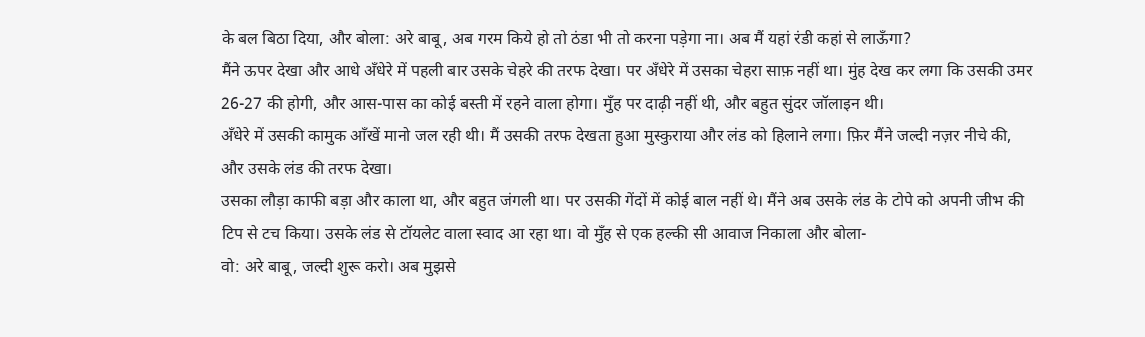के बल बिठा दिया, और बोला: अरे बाबू, अब गरम किये हो तो ठंडा भी तो करना पड़ेगा ना। अब मैं यहां रंडी कहां से लाऊँगा?
मैंने ऊपर देखा और आधे अँधेरे में पहली बार उसके चेहरे की तरफ देखा। पर अँधेरे में उसका चेहरा साफ़ नहीं था। मुंह देख कर लगा कि उसकी उमर 26-27 की होगी, और आस-पास का कोई बस्ती में रहने वाला होगा। मुँह पर दाढ़ी नहीं थी, और बहुत सुंदर जॉलाइन थी।
अँधेरे में उसकी कामुक आँखें मानो जल रही थी। मैं उसकी तरफ देखता हुआ मुस्कुराया और लंड को हिलाने लगा। फ़िर मैंने जल्दी नज़र नीचे की, और उसके लंड की तरफ देखा।
उसका लौड़ा काफी बड़ा और काला था, और बहुत जंगली था। पर उसकी गेंदों में कोई बाल नहीं थे। मैंने अब उसके लंड के टोपे को अपनी जीभ की टिप से टच किया। उसके लंड से टॉयलेट वाला स्वाद आ रहा था। वो मुँह से एक हल्की सी आवाज निकाला और बोला-
वो: अरे बाबू, जल्दी शुरू करो। अब मुझसे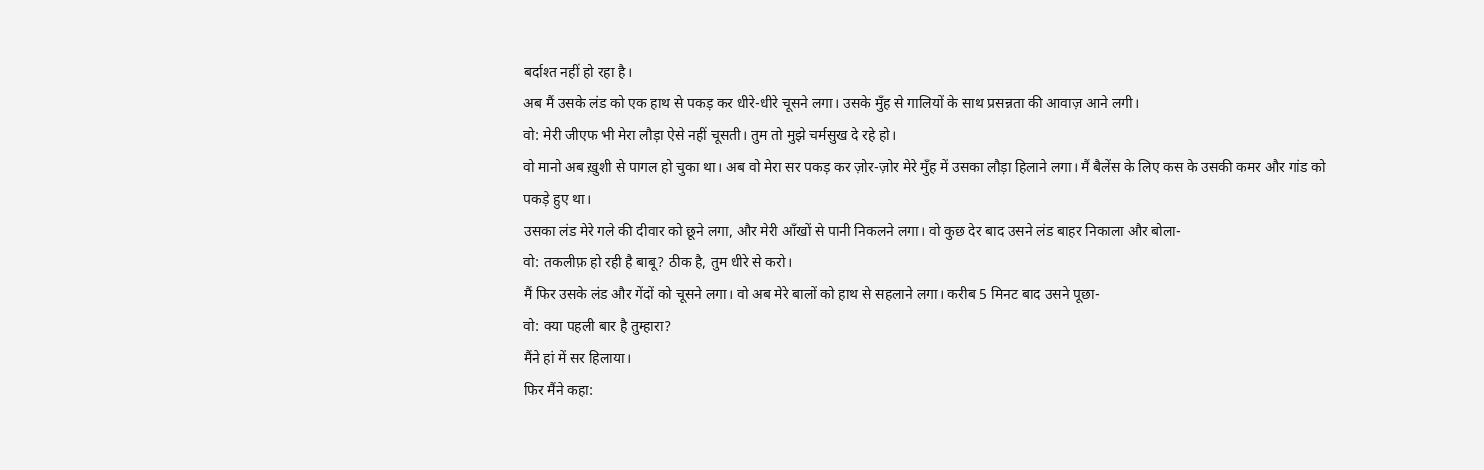बर्दाश्त नहीं हो रहा है।
अब मैं उसके लंड को एक हाथ से पकड़ कर धीरे-धीरे चूसने लगा। उसके मुँह से गालियों के साथ प्रसन्नता की आवाज़ आने लगी।
वो: मेरी जीएफ भी मेरा लौड़ा ऐसे नहीं चूसती। तुम तो मुझे चर्मसुख दे रहे हो।
वो मानो अब ख़ुशी से पागल हो चुका था। अब वो मेरा सर पकड़ कर ज़ोर-ज़ोर मेरे मुँह में उसका लौड़ा हिलाने लगा। मैं बैलेंस के लिए कस के उसकी कमर और गांड को पकड़े हुए था।
उसका लंड मेरे गले की दीवार को छूने लगा, और मेरी आँखों से पानी निकलने लगा। वो कुछ देर बाद उसने लंड बाहर निकाला और बोला-
वो: तकलीफ़ हो रही है बाबू? ठीक है, तुम धीरे से करो।
मैं फिर उसके लंड और गेंदों को चूसने लगा। वो अब मेरे बालों को हाथ से सहलाने लगा। करीब 5 मिनट बाद उसने पूछा-
वो: क्या पहली बार है तुम्हारा?
मैंने हां में सर हिलाया।
फिर मैंने कहा: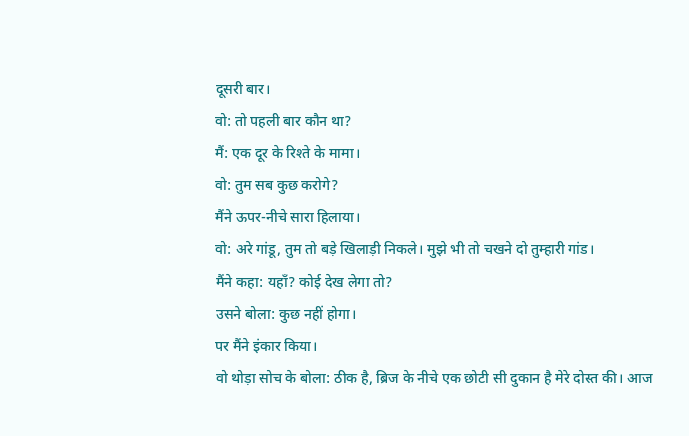दूसरी बार।
वो: तो पहली बार कौन था?
मैं: एक दूर के रिश्ते के मामा।
वो: तुम सब कुछ करोगे?
मैंने ऊपर-नीचे सारा हिलाया।
वो: अरे गांडू, तुम तो बड़े खिलाड़ी निकले। मुझे भी तो चखने दो तुम्हारी गांड।
मैंने कहा: यहाँ? कोई देख लेगा तो?
उसने बोला: कुछ नहीं होगा।
पर मैंने इंकार किया।
वो थोड़ा सोच के बोला: ठीक है, ब्रिज के नीचे एक छोटी सी दुकान है मेरे दोस्त की। आज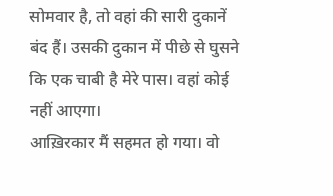सोमवार है, तो वहां की सारी दुकानें बंद हैं। उसकी दुकान में पीछे से घुसने कि एक चाबी है मेरे पास। वहां कोई नहीं आएगा।
आख़िरकार मैं सहमत हो गया। वो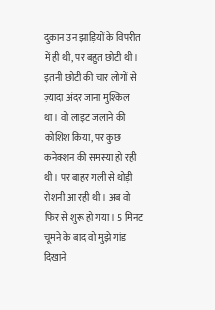दुकान उन झाड़ियों के विपरीत में ही थी, पर बहुत छोटी थी। इतनी छोटी की चार लोगों से ज़्यादा अंदर जाना मुश्किल था। वो लाइट जलाने की कोशिश किया, पर कुछ कनेक्शन की समस्या हो रही थी। पर बाहर गली से थोड़ी रोशनी आ रही थी। अब वो फिर से शुरू हो गया। 5 मिनट चूमने के बाद वो मुझे गांड दिखाने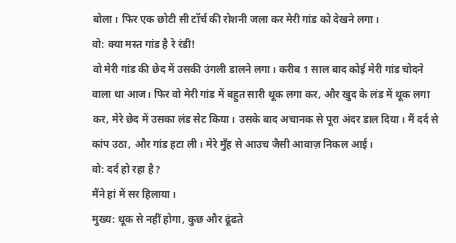बोला। फिर एक छोटी सी टॉर्च की रोशनी जला कर मेरी गांड को देखने लगा।
वो: क्या मस्त गांड है रे रंडी!
वो मेरी गांड की छेद में उसकी उंगली डालने लगा। करीब 1 साल बाद कोई मेरी गांड चोदने वाला था आज। फिर वो मेरी गांड में बहुत सारी थूक लगा कर, और खुद के लंड में थूक लगा कर, मेरे छेद में उसका लंड सेट किया। उसके बाद अचानक से पूरा अंदर डाल दिया। मैं दर्द से कांप उठा, और गांड हटा ली। मेरे मुँह से आउच जैसी आवाज़ निकल आई।
वो: दर्द हो रहा है?
मैंने हां में सर हिलाया।
मुख्य: थूक से नहीं होगा, कुछ और ढूंढते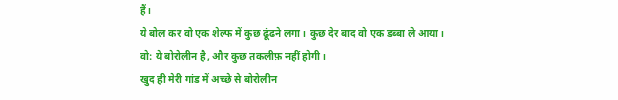हैं।
ये बोल कर वो एक शेल्फ में कुछ ढूंढने लगा। कुछ देर बाद वो एक डब्बा ले आया।
वो: ये बोरोलीन है, और कुछ तकलीफ़ नहीं होगी।
खुद ही मेरी गांड में अच्छे से बोरोलीन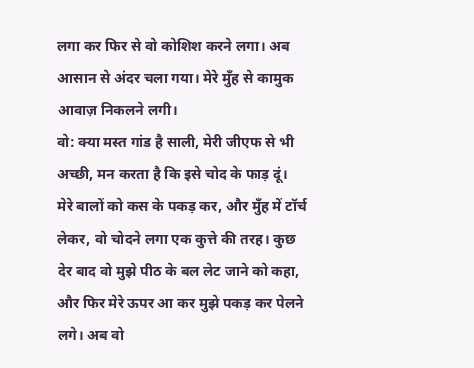लगा कर फिर से वो कोशिश करने लगा। अब आसान से अंदर चला गया। मेरे मुँह से कामुक आवाज़ निकलने लगी।
वो: क्या मस्त गांड है साली, मेरी जीएफ से भी अच्छी, मन करता है कि इसे चोद के फाड़ दूं।
मेरे बालों को कस के पकड़ कर, और मुँह में टॉर्च लेकर, वो चोदने लगा एक कुत्ते की तरह। कुछ देर बाद वो मुझे पीठ के बल लेट जाने को कहा, और फिर मेरे ऊपर आ कर मुझे पकड़ कर पेलने लगे। अब वो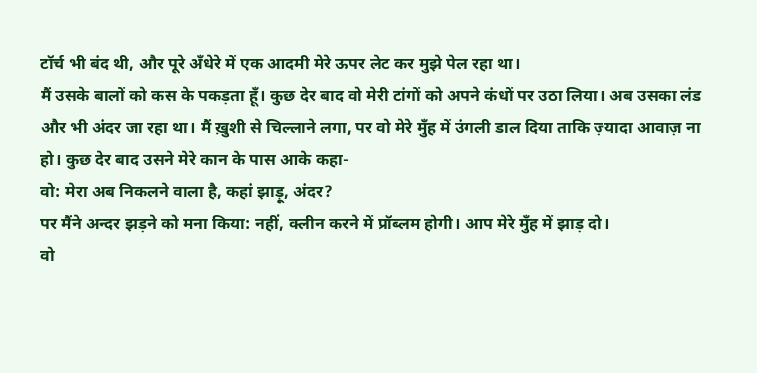टॉर्च भी बंद थी, और पूरे अँधेरे में एक आदमी मेरे ऊपर लेट कर मुझे पेल रहा था।
मैं उसके बालों को कस के पकड़ता हूँ। कुछ देर बाद वो मेरी टांगों को अपने कंधों पर उठा लिया। अब उसका लंड और भी अंदर जा रहा था। मैं ख़ुशी से चिल्लाने लगा, पर वो मेरे मुँह में उंगली डाल दिया ताकि ज़्यादा आवाज़ ना हो। कुछ देर बाद उसने मेरे कान के पास आके कहा-
वो: मेरा अब निकलने वाला है, कहां झाड़ू, अंदर?
पर मैंने अन्दर झड़ने को मना किया: नहीं, क्लीन करने में प्रॉब्लम होगी। आप मेरे मुँह में झाड़ दो।
वो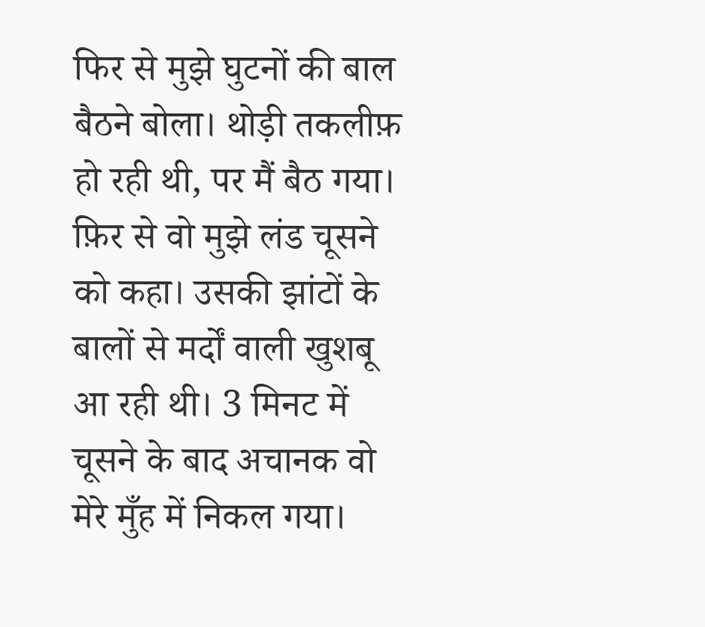फिर से मुझे घुटनों की बाल बैठने बोला। थोड़ी तकलीफ़ हो रही थी, पर मैं बैठ गया। फ़िर से वो मुझे लंड चूसने को कहा। उसकी झांटों के बालों से मर्दों वाली खुशबू आ रही थी। 3 मिनट में चूसने के बाद अचानक वो मेरे मुँह में निकल गया।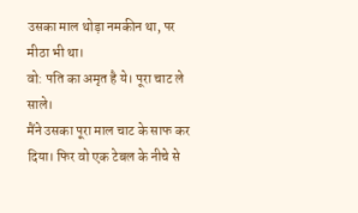उसका माल थोड़ा नमकीन था, पर मीठा भी था।
वो: पति का अमृत है ये। पूरा चाट ले साले।
मैंने उसका पूरा माल चाट के साफ कर दिया। फिर वो एक टेबल के नीचे से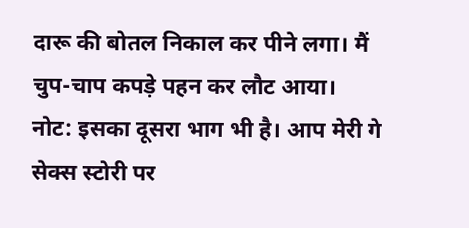दारू की बोतल निकाल कर पीने लगा। मैं चुप-चाप कपड़े पहन कर लौट आया।
नोट: इसका दूसरा भाग भी है। आप मेरी गे सेक्स स्टोरी पर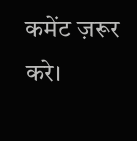कमेंट ज़रूर करे।